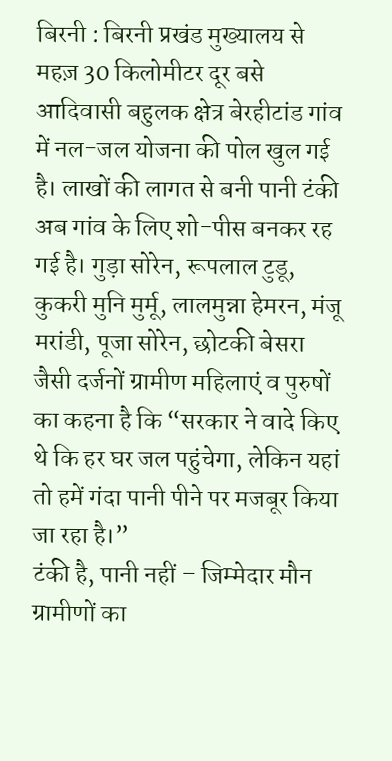बिरनी : बिरनी प्रखंड मुख्यालय से महज़ 30 किलोमीटर दूर बसे आदिवासी बहुलक क्षेत्र बेरहीटांड गांव में नल-जल योजना की पोल खुल गई है। लाखों की लागत से बनी पानी टंकी अब गांव के लिए शो-पीस बनकर रह गई है। गुड़ा सोरेन, रूपलाल टुडू, कुकरी मुनि मुर्मू, लालमुन्ना हेमरन, मंजू मरांडी, पूजा सोरेन, छोटकी बेसरा जैसी दर्जनों ग्रामीण महिलाएं व पुरुषों का कहना है कि “सरकार ने वादे किए थे कि हर घर जल पहुंचेगा, लेकिन यहां तो हमें गंदा पानी पीने पर मजबूर किया जा रहा है।”
टंकी है, पानी नहीं – जिम्मेदार मौन
ग्रामीणों का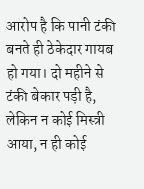आरोप है कि पानी टंकी बनते ही ठेकेदार गायब हो गया। दो महीने से टंकी बेकार पड़ी है, लेकिन न कोई मिस्त्री आया, न ही कोई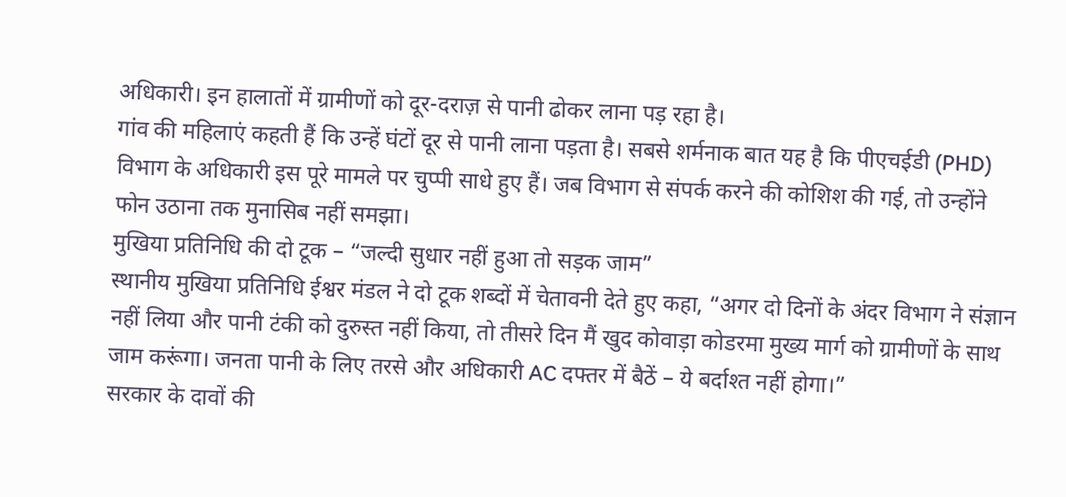अधिकारी। इन हालातों में ग्रामीणों को दूर-दराज़ से पानी ढोकर लाना पड़ रहा है।
गांव की महिलाएं कहती हैं कि उन्हें घंटों दूर से पानी लाना पड़ता है। सबसे शर्मनाक बात यह है कि पीएचईडी (PHD) विभाग के अधिकारी इस पूरे मामले पर चुप्पी साधे हुए हैं। जब विभाग से संपर्क करने की कोशिश की गई, तो उन्होंने फोन उठाना तक मुनासिब नहीं समझा।
मुखिया प्रतिनिधि की दो टूक – “जल्दी सुधार नहीं हुआ तो सड़क जाम”
स्थानीय मुखिया प्रतिनिधि ईश्वर मंडल ने दो टूक शब्दों में चेतावनी देते हुए कहा, “अगर दो दिनों के अंदर विभाग ने संज्ञान नहीं लिया और पानी टंकी को दुरुस्त नहीं किया, तो तीसरे दिन मैं खुद कोवाड़ा कोडरमा मुख्य मार्ग को ग्रामीणों के साथ जाम करूंगा। जनता पानी के लिए तरसे और अधिकारी AC दफ्तर में बैठें – ये बर्दाश्त नहीं होगा।”
सरकार के दावों की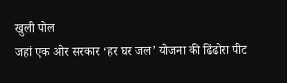खुली पोल
जहां एक ओर सरकार ‘हर घर जल’ योजना की ढिंढोरा पीट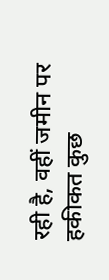रही है, वहीं जमीन पर हकीकत कुछ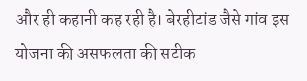और ही कहानी कह रही है। बेरहीटांड जैसे गांव इस योजना की असफलता की सटीक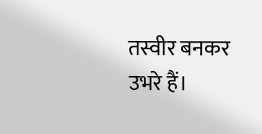तस्वीर बनकर उभरे हैं।